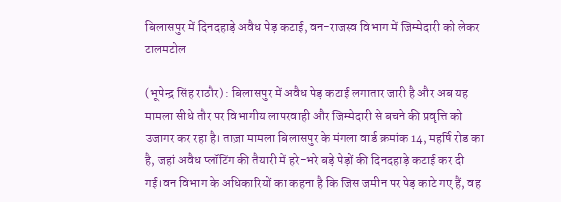बिलासपुर में दिनदहाड़े अवैध पेड़ कटाई, वन-राजस्व विभाग में जिम्मेदारी को लेकर टालमटोल

(भूपेन्द्र सिंह राठौर) : बिलासपुर में अवैध पेड़ कटाई लगातार जारी है और अब यह मामला सीधे तौर पर विभागीय लापरवाही और जिम्मेदारी से बचने की प्रवृत्ति को उजागर कर रहा है। ताज़ा मामला बिलासपुर के मंगला वार्ड क्रमांक 14, महर्षि रोड का है, जहां अवैध प्लॉटिंग की तैयारी में हरे-भरे बड़े पेड़ों की दिनदहाड़े कटाई कर दी गई।वन विभाग के अधिकारियों का कहना है कि जिस जमीन पर पेड़ काटे गए हैं, वह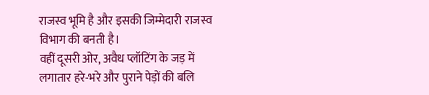राजस्व भूमि है और इसकी जिम्मेदारी राजस्व विभाग की बनती है।
वहीं दूसरी ओर, अवैध प्लॉटिंग के जड़ में लगातार हरे-भरे और पुराने पेड़ों की बलि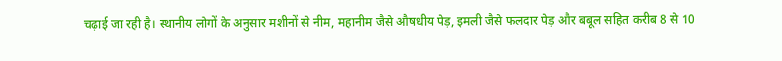चढ़ाई जा रही है। स्थानीय लोगों के अनुसार मशीनों से नीम, महानीम जैसे औषधीय पेड़, इमली जैसे फलदार पेड़ और बबूल सहित करीब 8 से 10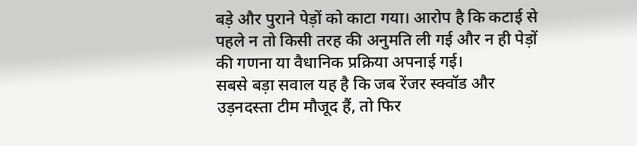बड़े और पुराने पेड़ों को काटा गया। आरोप है कि कटाई से पहले न तो किसी तरह की अनुमति ली गई और न ही पेड़ों की गणना या वैधानिक प्रक्रिया अपनाई गई।
सबसे बड़ा सवाल यह है कि जब रेंजर स्क्वॉड और उड़नदस्ता टीम मौजूद हैं, तो फिर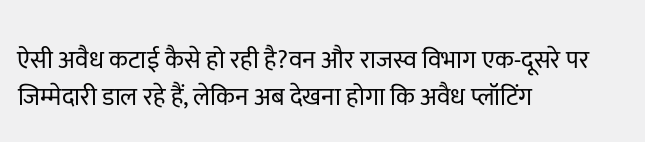ऐसी अवैध कटाई कैसे हो रही है?वन और राजस्व विभाग एक-दूसरे पर जिम्मेदारी डाल रहे हैं, लेकिन अब देखना होगा कि अवैध प्लॉटिंग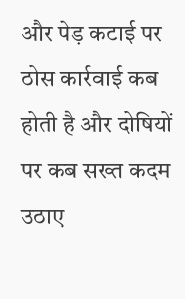और पेड़ कटाई पर ठोस कार्रवाई कब होती है और दोषियों पर कब सख्त कदम उठाए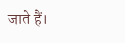जाते हैं।